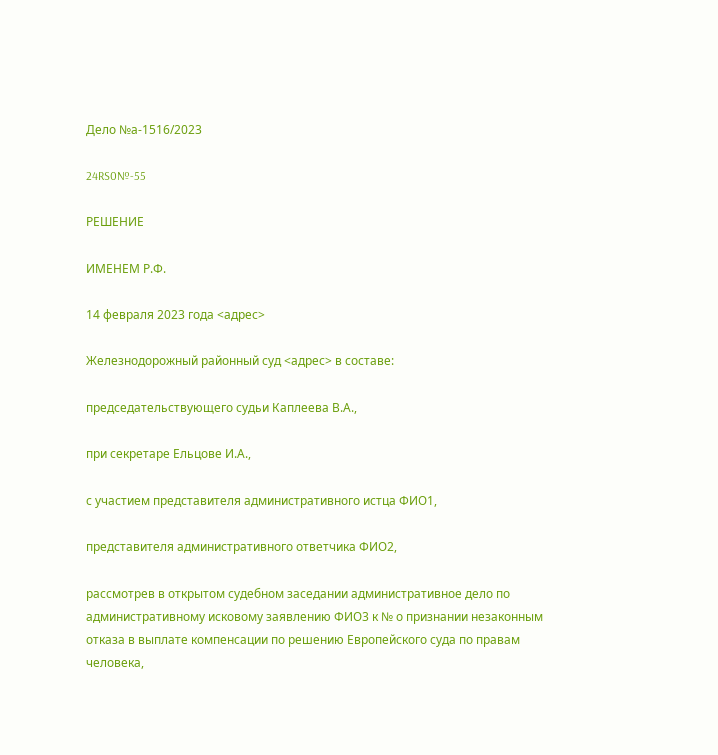Дело №а-1516/2023

24RS0№-55

РЕШЕНИЕ

ИМЕНЕМ Р.Ф.

14 февраля 2023 года <адрес>

Железнодорожный районный суд <адрес> в составе:

председательствующего судьи Каплеева В.А.,

при секретаре Ельцове И.А.,

с участием представителя административного истца ФИО1,

представителя административного ответчика ФИО2,

рассмотрев в открытом судебном заседании административное дело по административному исковому заявлению ФИО3 к № о признании незаконным отказа в выплате компенсации по решению Европейского суда по правам человека,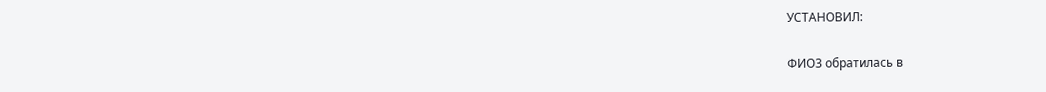УСТАНОВИЛ:

ФИО3 обратилась в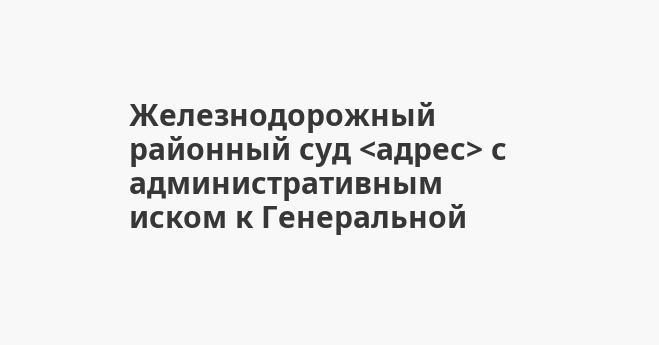Железнодорожный районный суд <адрес> с административным иском к Генеральной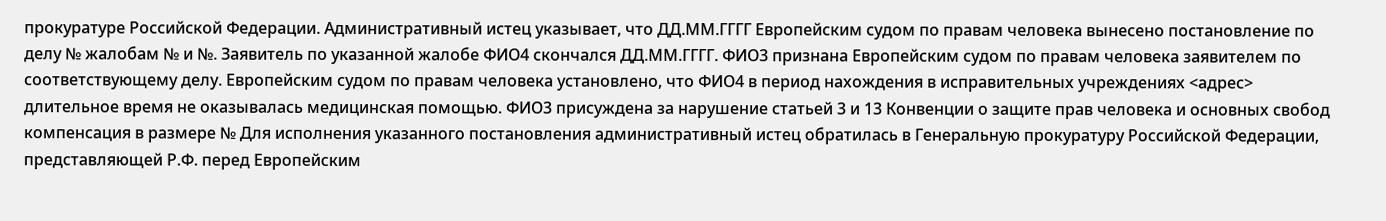прокуратуре Российской Федерации. Административный истец указывает, что ДД.ММ.ГГГГ Европейским судом по правам человека вынесено постановление по делу № жалобам № и №. Заявитель по указанной жалобе ФИО4 скончался ДД.ММ.ГГГГ. ФИО3 признана Европейским судом по правам человека заявителем по соответствующему делу. Европейским судом по правам человека установлено, что ФИО4 в период нахождения в исправительных учреждениях <адрес> длительное время не оказывалась медицинская помощью. ФИО3 присуждена за нарушение статьей 3 и 13 Конвенции о защите прав человека и основных свобод компенсация в размере № Для исполнения указанного постановления административный истец обратилась в Генеральную прокуратуру Российской Федерации, представляющей Р.Ф. перед Европейским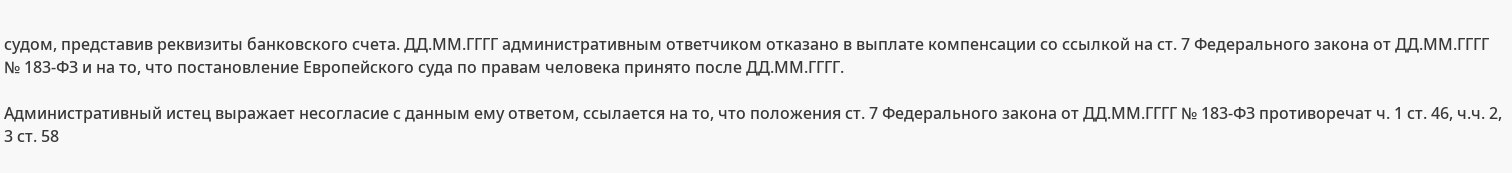судом, представив реквизиты банковского счета. ДД.ММ.ГГГГ административным ответчиком отказано в выплате компенсации со ссылкой на ст. 7 Федерального закона от ДД.ММ.ГГГГ № 183-ФЗ и на то, что постановление Европейского суда по правам человека принято после ДД.ММ.ГГГГ.

Административный истец выражает несогласие с данным ему ответом, ссылается на то, что положения ст. 7 Федерального закона от ДД.ММ.ГГГГ № 183-ФЗ противоречат ч. 1 ст. 46, ч.ч. 2, 3 ст. 58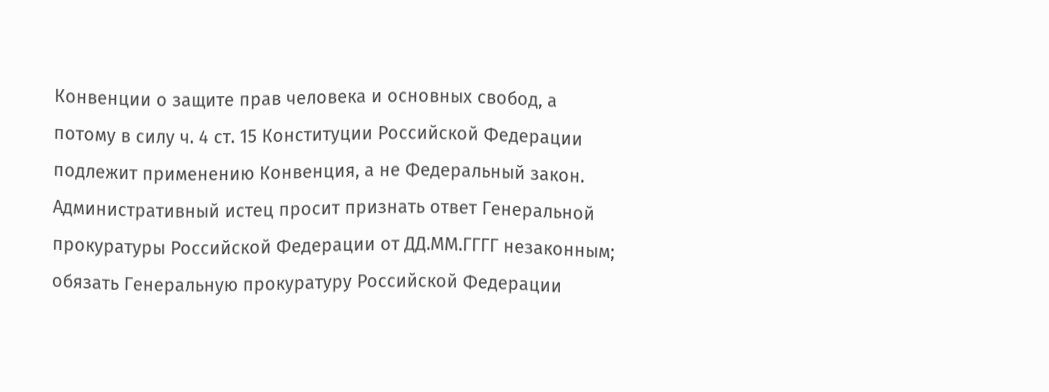Конвенции о защите прав человека и основных свобод, а потому в силу ч. 4 ст. 15 Конституции Российской Федерации подлежит применению Конвенция, а не Федеральный закон. Административный истец просит признать ответ Генеральной прокуратуры Российской Федерации от ДД.ММ.ГГГГ незаконным; обязать Генеральную прокуратуру Российской Федерации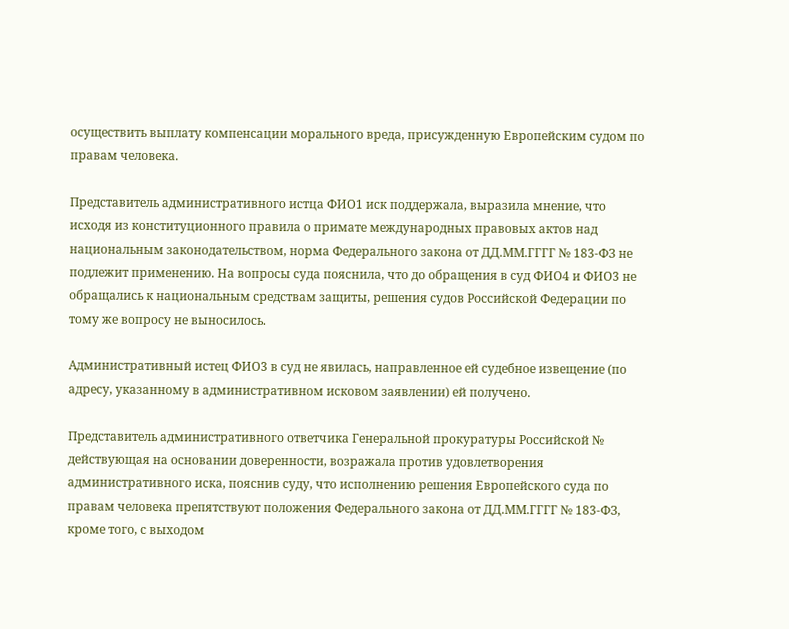осуществить выплату компенсации морального вреда, присужденную Европейским судом по правам человека.

Представитель административного истца ФИО1 иск поддержала, выразила мнение, что исходя из конституционного правила о примате международных правовых актов над национальным законодательством, норма Федерального закона от ДД.ММ.ГГГГ № 183-ФЗ не подлежит применению. На вопросы суда пояснила, что до обращения в суд ФИО4 и ФИО3 не обращались к национальным средствам защиты, решения судов Российской Федерации по тому же вопросу не выносилось.

Административный истец ФИО3 в суд не явилась, направленное ей судебное извещение (по адресу, указанному в административном исковом заявлении) ей получено.

Представитель административного ответчика Генеральной прокуратуры Российской № действующая на основании доверенности, возражала против удовлетворения административного иска, пояснив суду, что исполнению решения Европейского суда по правам человека препятствуют положения Федерального закона от ДД.ММ.ГГГГ № 183-ФЗ, кроме того, с выходом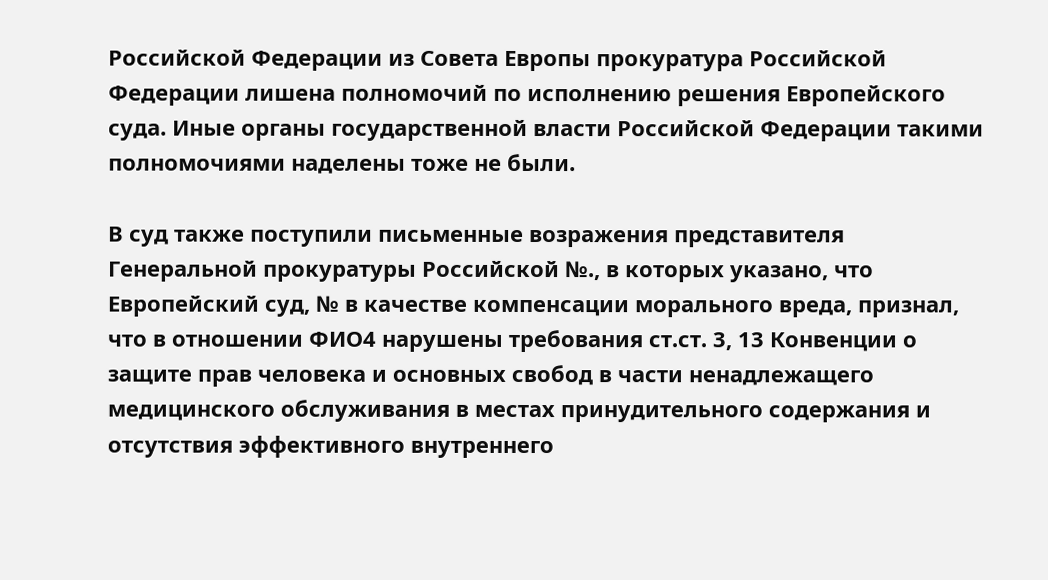Российской Федерации из Совета Европы прокуратура Российской Федерации лишена полномочий по исполнению решения Европейского суда. Иные органы государственной власти Российской Федерации такими полномочиями наделены тоже не были.

В суд также поступили письменные возражения представителя Генеральной прокуратуры Российской №., в которых указано, что Европейский суд, № в качестве компенсации морального вреда, признал, что в отношении ФИО4 нарушены требования ст.ст. 3, 13 Конвенции о защите прав человека и основных свобод в части ненадлежащего медицинского обслуживания в местах принудительного содержания и отсутствия эффективного внутреннего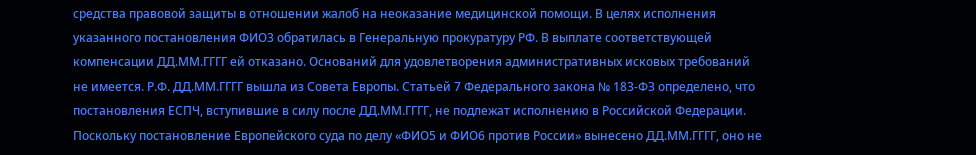средства правовой защиты в отношении жалоб на неоказание медицинской помощи. В целях исполнения указанного постановления ФИО3 обратилась в Генеральную прокуратуру РФ. В выплате соответствующей компенсации ДД.ММ.ГГГГ ей отказано. Оснований для удовлетворения административных исковых требований не имеется. Р.Ф. ДД.ММ.ГГГГ вышла из Совета Европы. Статьей 7 Федерального закона № 183-ФЗ определено, что постановления ЕСПЧ, вступившие в силу после ДД.ММ.ГГГГ, не подлежат исполнению в Российской Федерации. Поскольку постановление Европейского суда по делу «ФИО5 и ФИО6 против России» вынесено ДД.ММ.ГГГГ, оно не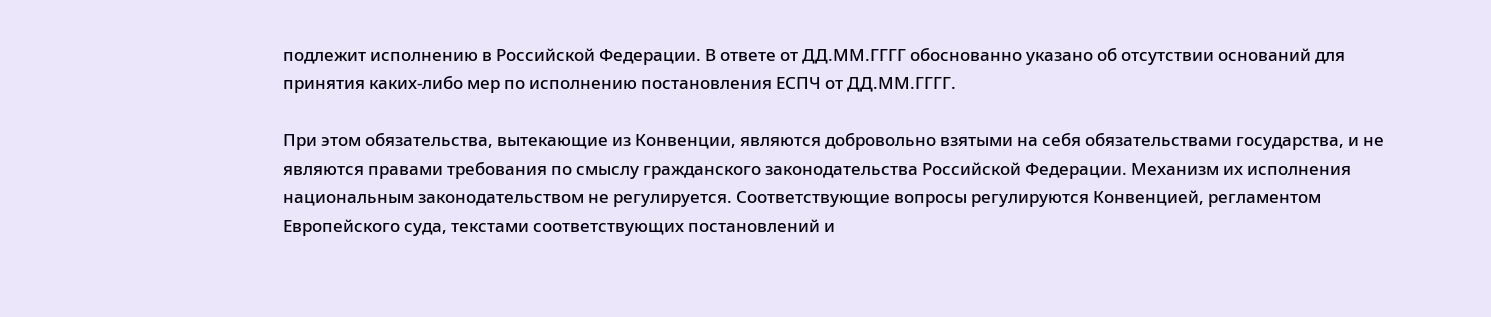подлежит исполнению в Российской Федерации. В ответе от ДД.ММ.ГГГГ обоснованно указано об отсутствии оснований для принятия каких-либо мер по исполнению постановления ЕСПЧ от ДД.ММ.ГГГГ.

При этом обязательства, вытекающие из Конвенции, являются добровольно взятыми на себя обязательствами государства, и не являются правами требования по смыслу гражданского законодательства Российской Федерации. Механизм их исполнения национальным законодательством не регулируется. Соответствующие вопросы регулируются Конвенцией, регламентом Европейского суда, текстами соответствующих постановлений и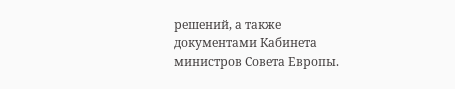решений, а также документами Кабинета министров Совета Европы.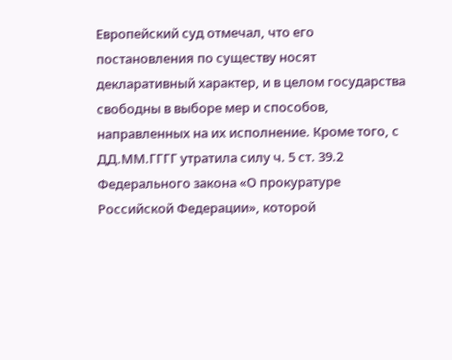Европейский суд отмечал, что его постановления по существу носят декларативный характер, и в целом государства свободны в выборе мер и способов, направленных на их исполнение. Кроме того, с ДД.ММ.ГГГГ утратила силу ч. 5 ст. 39.2 Федерального закона «О прокуратуре Российской Федерации», которой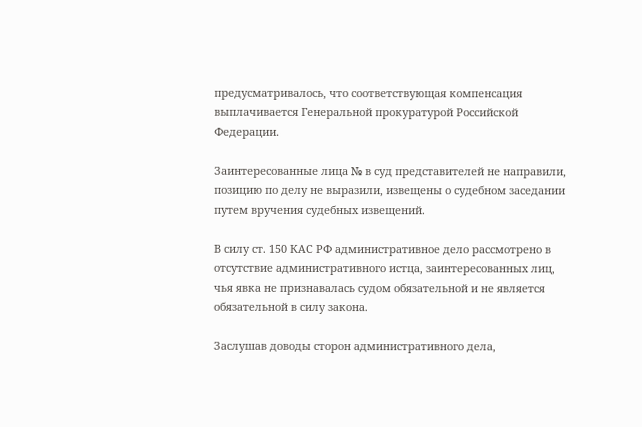предусматривалось, что соответствующая компенсация выплачивается Генеральной прокуратурой Российской Федерации.

Заинтересованные лица № в суд представителей не направили, позицию по делу не выразили, извещены о судебном заседании путем вручения судебных извещений.

В силу ст. 150 КАС РФ административное дело рассмотрено в отсутствие административного истца, заинтересованных лиц, чья явка не признавалась судом обязательной и не является обязательной в силу закона.

Заслушав доводы сторон административного дела,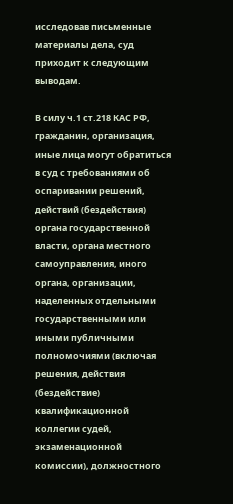исследовав письменные материалы дела, суд приходит к следующим выводам.

В силу ч.1 ст.218 КАС РФ, гражданин, организация, иные лица могут обратиться в суд с требованиями об оспаривании решений, действий (бездействия) органа государственной власти, органа местного самоуправления, иного органа, организации, наделенных отдельными государственными или иными публичными полномочиями (включая решения, действия (бездействие) квалификационной коллегии судей, экзаменационной комиссии), должностного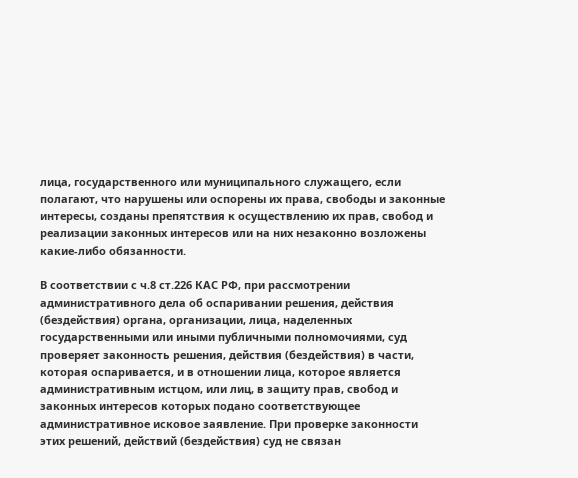лица, государственного или муниципального служащего, если полагают, что нарушены или оспорены их права, свободы и законные интересы, созданы препятствия к осуществлению их прав, свобод и реализации законных интересов или на них незаконно возложены какие-либо обязанности.

В соответствии с ч.8 ст.226 КАС РФ, при рассмотрении административного дела об оспаривании решения, действия (бездействия) органа, организации, лица, наделенных государственными или иными публичными полномочиями, суд проверяет законность решения, действия (бездействия) в части, которая оспаривается, и в отношении лица, которое является административным истцом, или лиц, в защиту прав, свобод и законных интересов которых подано соответствующее административное исковое заявление. При проверке законности этих решений, действий (бездействия) суд не связан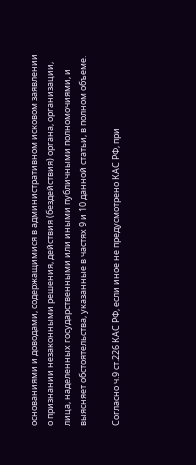основаниями и доводами, содержащимися в административном исковом заявлении о признании незаконными решения, действия (бездействия) органа, организации, лица, наделенных государственными или иными публичными полномочиями, и выясняет обстоятельства, указанные в частях 9 и 10 данной статьи, в полном объеме.

Согласно ч.9 ст.226 КАС РФ, если иное не предусмотрено КАС РФ, при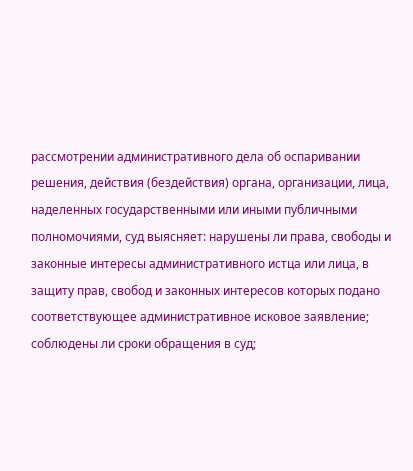рассмотрении административного дела об оспаривании решения, действия (бездействия) органа, организации, лица, наделенных государственными или иными публичными полномочиями, суд выясняет: нарушены ли права, свободы и законные интересы административного истца или лица, в защиту прав, свобод и законных интересов которых подано соответствующее административное исковое заявление; соблюдены ли сроки обращения в суд;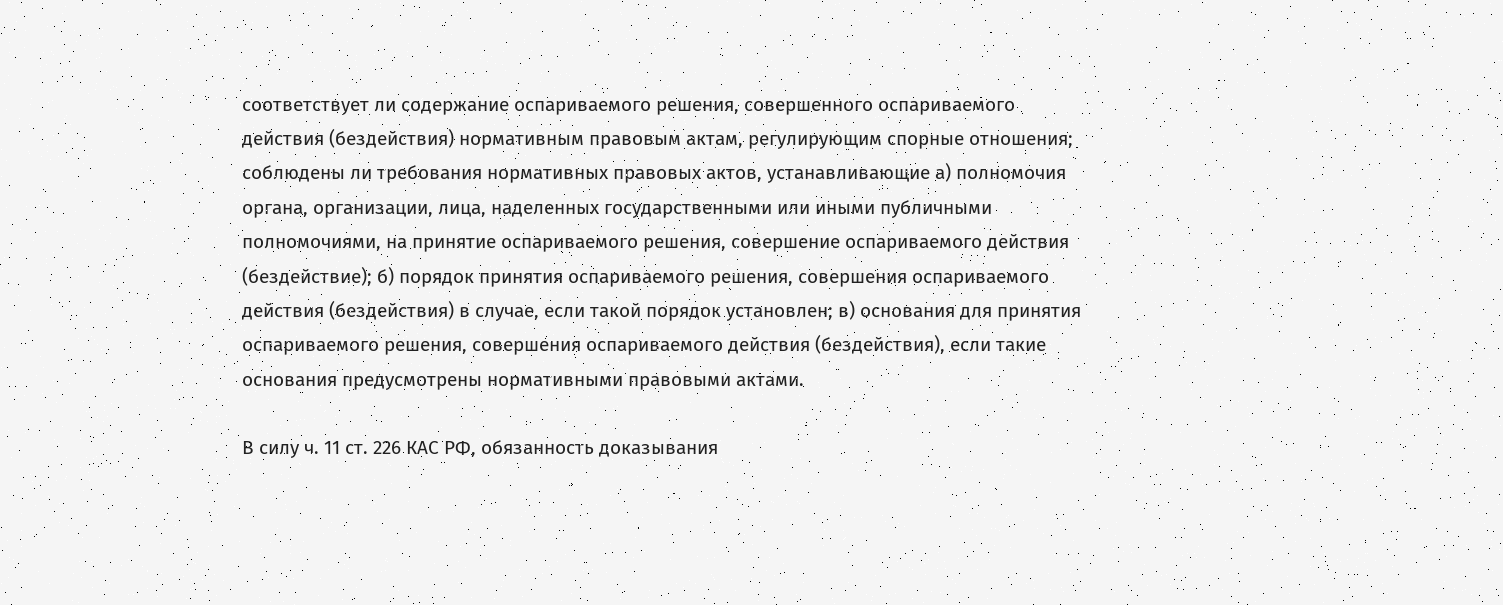соответствует ли содержание оспариваемого решения, совершенного оспариваемого действия (бездействия) нормативным правовым актам, регулирующим спорные отношения; соблюдены ли требования нормативных правовых актов, устанавливающие а) полномочия органа, организации, лица, наделенных государственными или иными публичными полномочиями, на принятие оспариваемого решения, совершение оспариваемого действия (бездействие); б) порядок принятия оспариваемого решения, совершения оспариваемого действия (бездействия) в случае, если такой порядок установлен; в) основания для принятия оспариваемого решения, совершения оспариваемого действия (бездействия), если такие основания предусмотрены нормативными правовыми актами.

В силу ч. 11 ст. 226 КАС РФ, обязанность доказывания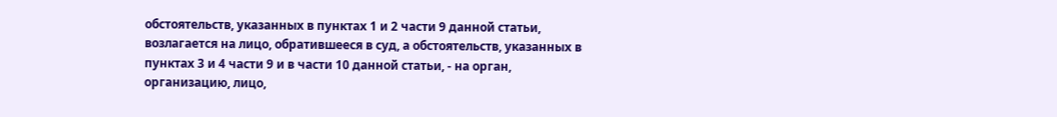обстоятельств, указанных в пунктах 1 и 2 части 9 данной статьи, возлагается на лицо, обратившееся в суд, а обстоятельств, указанных в пунктах 3 и 4 части 9 и в части 10 данной статьи, - на орган, организацию, лицо,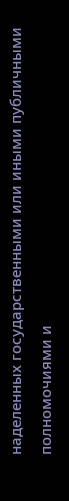наделенных государственными или иными публичными полномочиями и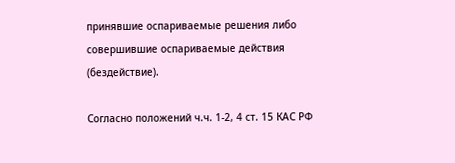принявшие оспариваемые решения либо совершившие оспариваемые действия (бездействие).

Согласно положений ч.ч. 1-2, 4 ст. 15 КАС РФ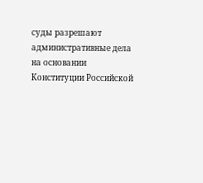суды разрешают административные дела на основании Конституции Российской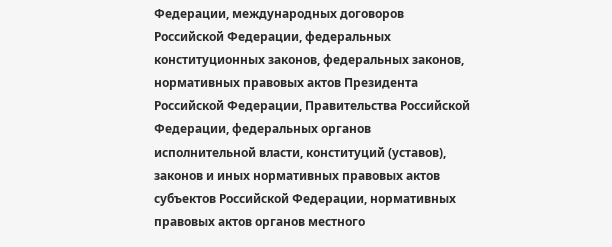Федерации, международных договоров Российской Федерации, федеральных конституционных законов, федеральных законов, нормативных правовых актов Президента Российской Федерации, Правительства Российской Федерации, федеральных органов исполнительной власти, конституций (уставов), законов и иных нормативных правовых актов субъектов Российской Федерации, нормативных правовых актов органов местного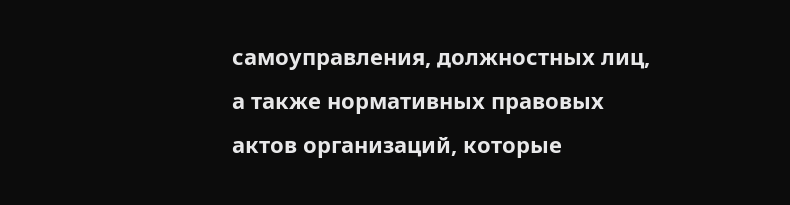самоуправления, должностных лиц, а также нормативных правовых актов организаций, которые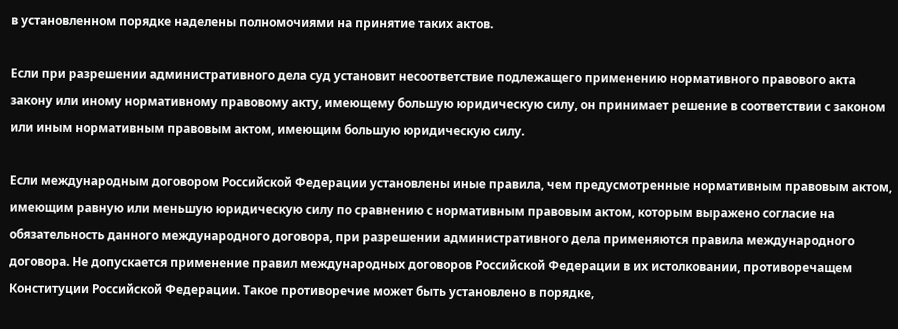в установленном порядке наделены полномочиями на принятие таких актов.

Если при разрешении административного дела суд установит несоответствие подлежащего применению нормативного правового акта закону или иному нормативному правовому акту, имеющему большую юридическую силу, он принимает решение в соответствии с законом или иным нормативным правовым актом, имеющим большую юридическую силу.

Если международным договором Российской Федерации установлены иные правила, чем предусмотренные нормативным правовым актом, имеющим равную или меньшую юридическую силу по сравнению с нормативным правовым актом, которым выражено согласие на обязательность данного международного договора, при разрешении административного дела применяются правила международного договора. Не допускается применение правил международных договоров Российской Федерации в их истолковании, противоречащем Конституции Российской Федерации. Такое противоречие может быть установлено в порядке,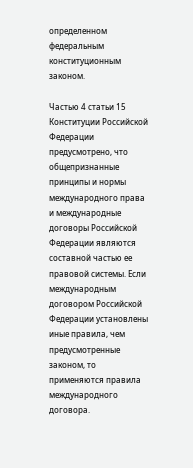определенном федеральным конституционным законом.

Частью 4 статьи 15 Конституции Российской Федерации предусмотрено, что общепризнанные принципы и нормы международного права и международные договоры Российской Федерации являются составной частью ее правовой системы. Если международным договором Российской Федерации установлены иные правила, чем предусмотренные законом, то применяются правила международного договора.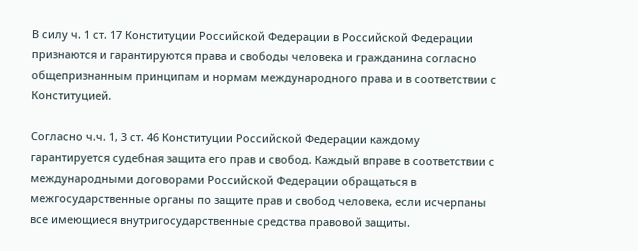В силу ч. 1 ст. 17 Конституции Российской Федерации в Российской Федерации признаются и гарантируются права и свободы человека и гражданина согласно общепризнанным принципам и нормам международного права и в соответствии с Конституцией.

Согласно ч.ч. 1, 3 ст. 46 Конституции Российской Федерации каждому гарантируется судебная защита его прав и свобод. Каждый вправе в соответствии с международными договорами Российской Федерации обращаться в межгосударственные органы по защите прав и свобод человека, если исчерпаны все имеющиеся внутригосударственные средства правовой защиты.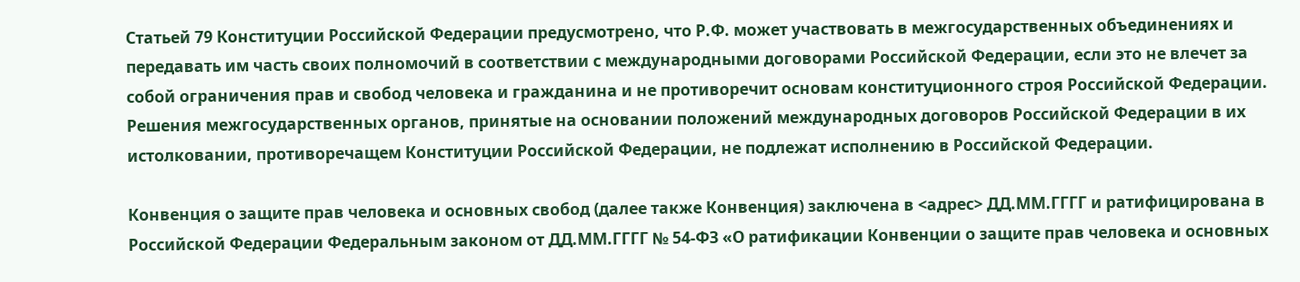Статьей 79 Конституции Российской Федерации предусмотрено, что Р.Ф. может участвовать в межгосударственных объединениях и передавать им часть своих полномочий в соответствии с международными договорами Российской Федерации, если это не влечет за собой ограничения прав и свобод человека и гражданина и не противоречит основам конституционного строя Российской Федерации. Решения межгосударственных органов, принятые на основании положений международных договоров Российской Федерации в их истолковании, противоречащем Конституции Российской Федерации, не подлежат исполнению в Российской Федерации.

Конвенция о защите прав человека и основных свобод (далее также Конвенция) заключена в <адрес> ДД.ММ.ГГГГ и ратифицирована в Российской Федерации Федеральным законом от ДД.ММ.ГГГГ № 54-ФЗ «О ратификации Конвенции о защите прав человека и основных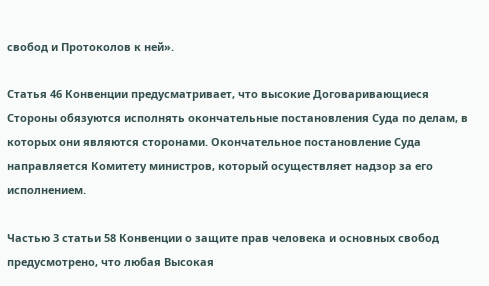свобод и Протоколов к ней».

Статья 46 Конвенции предусматривает, что высокие Договаривающиеся Стороны обязуются исполнять окончательные постановления Суда по делам, в которых они являются сторонами. Окончательное постановление Суда направляется Комитету министров, который осуществляет надзор за его исполнением.

Частью 3 статьи 58 Конвенции о защите прав человека и основных свобод предусмотрено, что любая Высокая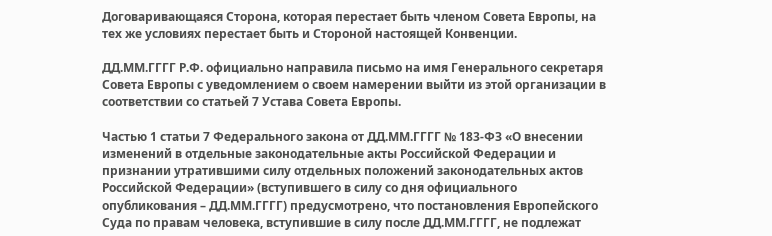Договаривающаяся Сторона, которая перестает быть членом Совета Европы, на тех же условиях перестает быть и Стороной настоящей Конвенции.

ДД.ММ.ГГГГ Р.Ф. официально направила письмо на имя Генерального секретаря Совета Европы с уведомлением о своем намерении выйти из этой организации в соответствии со статьей 7 Устава Совета Европы.

Частью 1 статьи 7 Федерального закона от ДД.ММ.ГГГГ № 183-ФЗ «О внесении изменений в отдельные законодательные акты Российской Федерации и признании утратившими силу отдельных положений законодательных актов Российской Федерации» (вступившего в силу со дня официального опубликования – ДД.ММ.ГГГГ) предусмотрено, что постановления Европейского Суда по правам человека, вступившие в силу после ДД.ММ.ГГГГ, не подлежат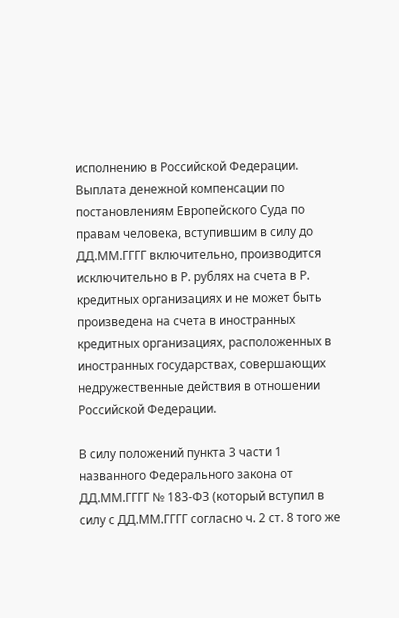исполнению в Российской Федерации. Выплата денежной компенсации по постановлениям Европейского Суда по правам человека, вступившим в силу до ДД.ММ.ГГГГ включительно, производится исключительно в Р. рублях на счета в Р. кредитных организациях и не может быть произведена на счета в иностранных кредитных организациях, расположенных в иностранных государствах, совершающих недружественные действия в отношении Российской Федерации.

В силу положений пункта 3 части 1 названного Федерального закона от ДД.ММ.ГГГГ № 183-ФЗ (который вступил в силу с ДД.ММ.ГГГГ согласно ч. 2 ст. 8 того же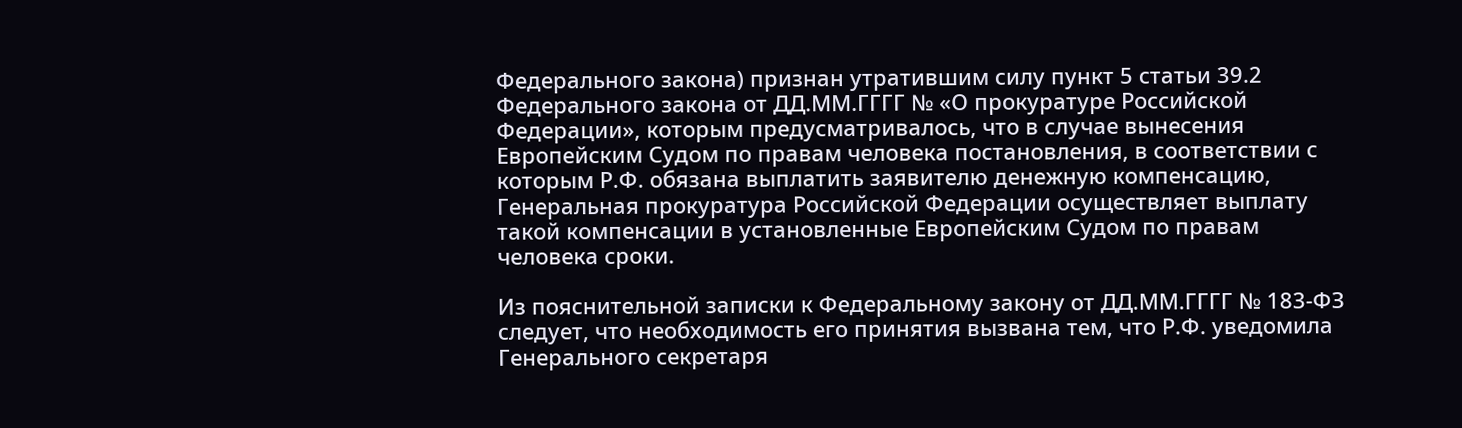Федерального закона) признан утратившим силу пункт 5 статьи 39.2 Федерального закона от ДД.ММ.ГГГГ № «О прокуратуре Российской Федерации», которым предусматривалось, что в случае вынесения Европейским Судом по правам человека постановления, в соответствии с которым Р.Ф. обязана выплатить заявителю денежную компенсацию, Генеральная прокуратура Российской Федерации осуществляет выплату такой компенсации в установленные Европейским Судом по правам человека сроки.

Из пояснительной записки к Федеральному закону от ДД.ММ.ГГГГ № 183-ФЗ следует, что необходимость его принятия вызвана тем, что Р.Ф. уведомила Генерального секретаря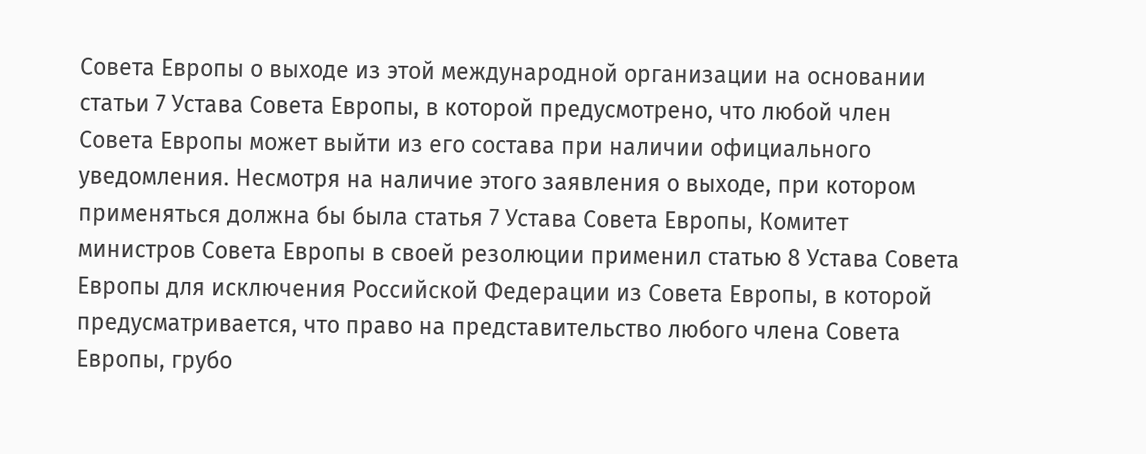Совета Европы о выходе из этой международной организации на основании статьи 7 Устава Совета Европы, в которой предусмотрено, что любой член Совета Европы может выйти из его состава при наличии официального уведомления. Несмотря на наличие этого заявления о выходе, при котором применяться должна бы была статья 7 Устава Совета Европы, Комитет министров Совета Европы в своей резолюции применил статью 8 Устава Совета Европы для исключения Российской Федерации из Совета Европы, в которой предусматривается, что право на представительство любого члена Совета Европы, грубо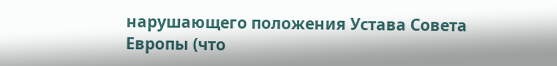нарушающего положения Устава Совета Европы (что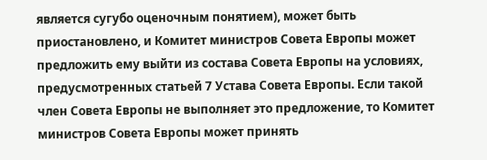является сугубо оценочным понятием), может быть приостановлено, и Комитет министров Совета Европы может предложить ему выйти из состава Совета Европы на условиях, предусмотренных статьей 7 Устава Совета Европы. Если такой член Совета Европы не выполняет это предложение, то Комитет министров Совета Европы может принять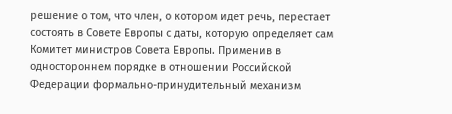решение о том, что член, о котором идет речь, перестает состоять в Совете Европы с даты, которую определяет сам Комитет министров Совета Европы. Применив в одностороннем порядке в отношении Российской Федерации формально-принудительный механизм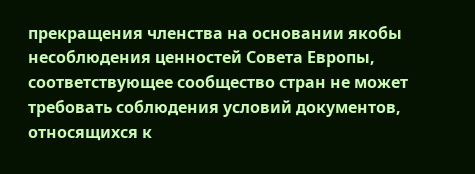прекращения членства на основании якобы несоблюдения ценностей Совета Европы, соответствующее сообщество стран не может требовать соблюдения условий документов, относящихся к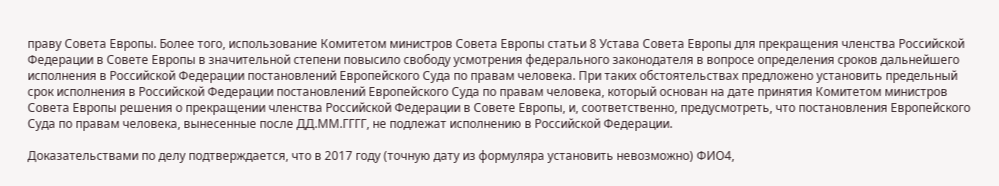праву Совета Европы. Более того, использование Комитетом министров Совета Европы статьи 8 Устава Совета Европы для прекращения членства Российской Федерации в Совете Европы в значительной степени повысило свободу усмотрения федерального законодателя в вопросе определения сроков дальнейшего исполнения в Российской Федерации постановлений Европейского Суда по правам человека. При таких обстоятельствах предложено установить предельный срок исполнения в Российской Федерации постановлений Европейского Суда по правам человека, который основан на дате принятия Комитетом министров Совета Европы решения о прекращении членства Российской Федерации в Совете Европы, и, соответственно, предусмотреть, что постановления Европейского Суда по правам человека, вынесенные после ДД.ММ.ГГГГ, не подлежат исполнению в Российской Федерации.

Доказательствами по делу подтверждается, что в 2017 году (точную дату из формуляра установить невозможно) ФИО4,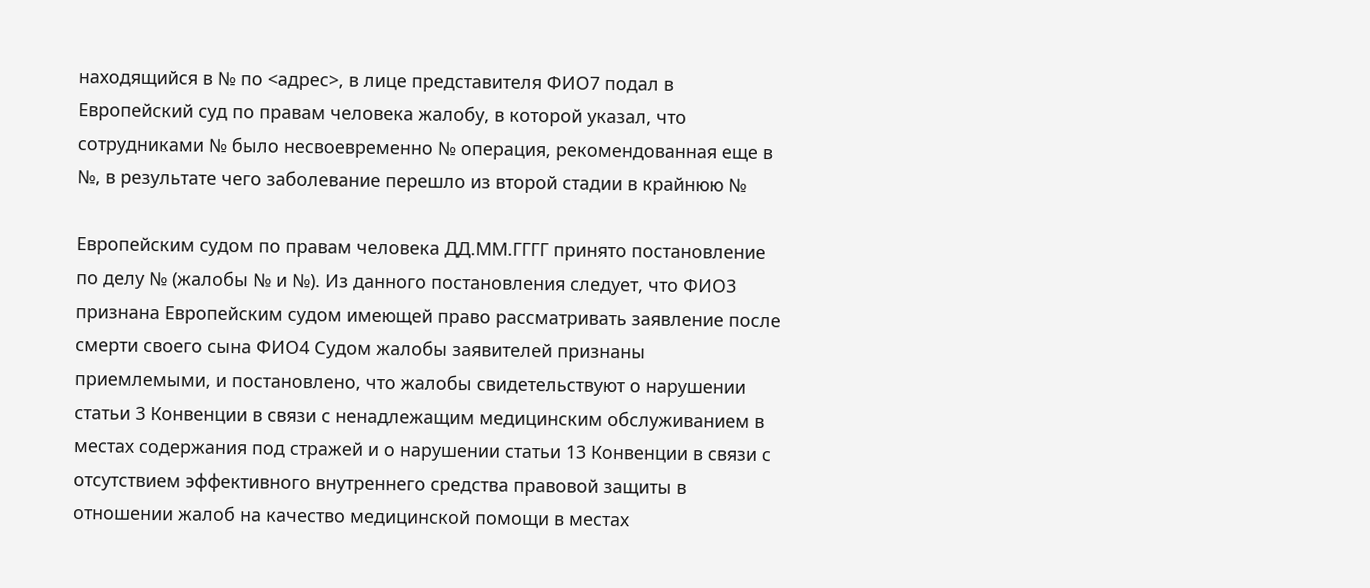находящийся в № по <адрес>, в лице представителя ФИО7 подал в Европейский суд по правам человека жалобу, в которой указал, что сотрудниками № было несвоевременно № операция, рекомендованная еще в №, в результате чего заболевание перешло из второй стадии в крайнюю №

Европейским судом по правам человека ДД.ММ.ГГГГ принято постановление по делу № (жалобы № и №). Из данного постановления следует, что ФИО3 признана Европейским судом имеющей право рассматривать заявление после смерти своего сына ФИО4 Судом жалобы заявителей признаны приемлемыми, и постановлено, что жалобы свидетельствуют о нарушении статьи 3 Конвенции в связи с ненадлежащим медицинским обслуживанием в местах содержания под стражей и о нарушении статьи 13 Конвенции в связи с отсутствием эффективного внутреннего средства правовой защиты в отношении жалоб на качество медицинской помощи в местах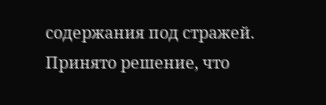содержания под стражей. Принято решение, что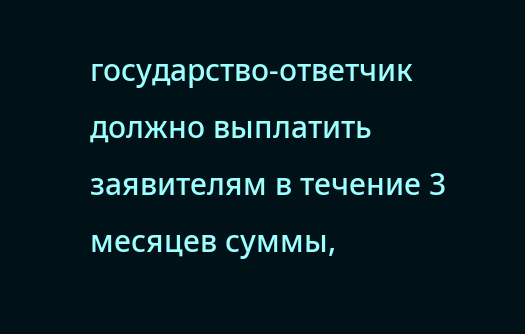государство-ответчик должно выплатить заявителям в течение 3 месяцев суммы,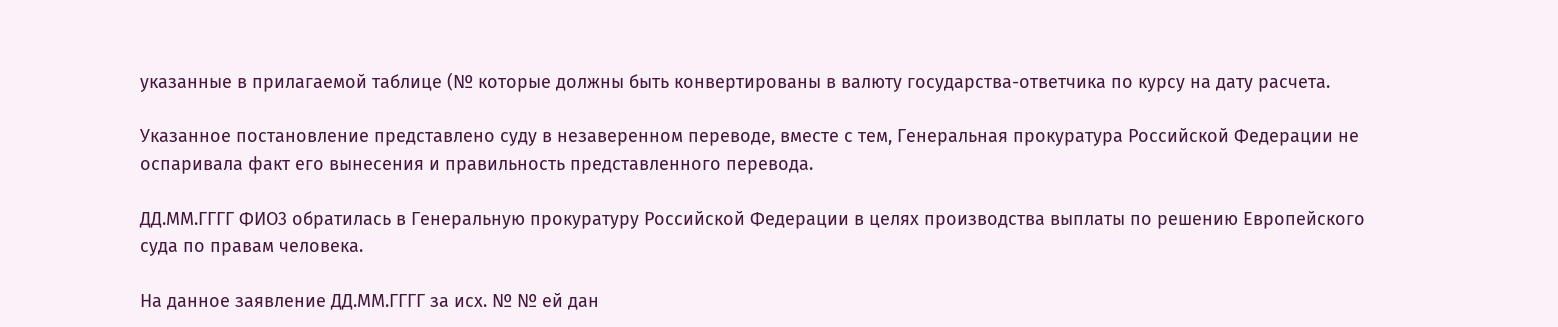указанные в прилагаемой таблице (№ которые должны быть конвертированы в валюту государства-ответчика по курсу на дату расчета.

Указанное постановление представлено суду в незаверенном переводе, вместе с тем, Генеральная прокуратура Российской Федерации не оспаривала факт его вынесения и правильность представленного перевода.

ДД.ММ.ГГГГ ФИО3 обратилась в Генеральную прокуратуру Российской Федерации в целях производства выплаты по решению Европейского суда по правам человека.

На данное заявление ДД.ММ.ГГГГ за исх. № № ей дан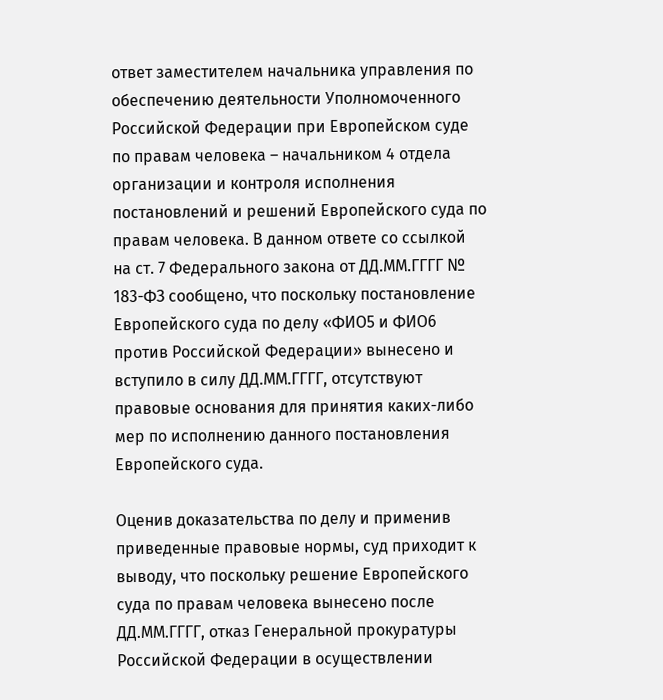ответ заместителем начальника управления по обеспечению деятельности Уполномоченного Российской Федерации при Европейском суде по правам человека – начальником 4 отдела организации и контроля исполнения постановлений и решений Европейского суда по правам человека. В данном ответе со ссылкой на ст. 7 Федерального закона от ДД.ММ.ГГГГ № 183-ФЗ сообщено, что поскольку постановление Европейского суда по делу «ФИО5 и ФИО6 против Российской Федерации» вынесено и вступило в силу ДД.ММ.ГГГГ, отсутствуют правовые основания для принятия каких-либо мер по исполнению данного постановления Европейского суда.

Оценив доказательства по делу и применив приведенные правовые нормы, суд приходит к выводу, что поскольку решение Европейского суда по правам человека вынесено после ДД.ММ.ГГГГ, отказ Генеральной прокуратуры Российской Федерации в осуществлении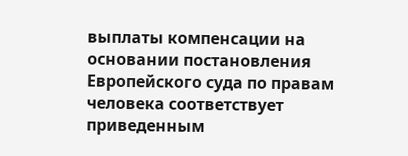выплаты компенсации на основании постановления Европейского суда по правам человека соответствует приведенным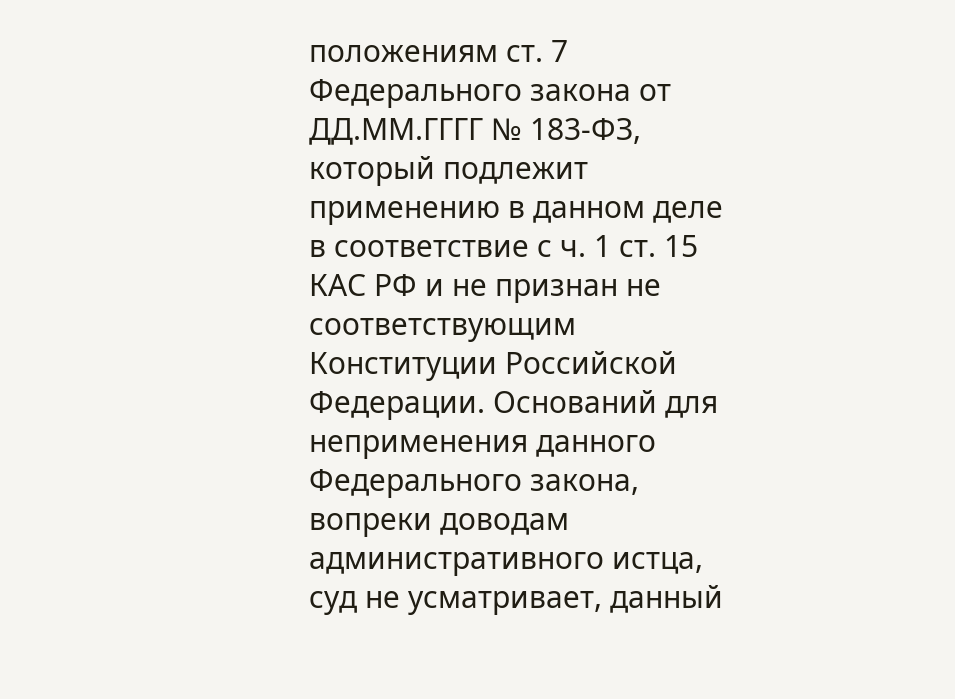положениям ст. 7 Федерального закона от ДД.ММ.ГГГГ № 183-ФЗ, который подлежит применению в данном деле в соответствие с ч. 1 ст. 15 КАС РФ и не признан не соответствующим Конституции Российской Федерации. Оснований для неприменения данного Федерального закона, вопреки доводам административного истца, суд не усматривает, данный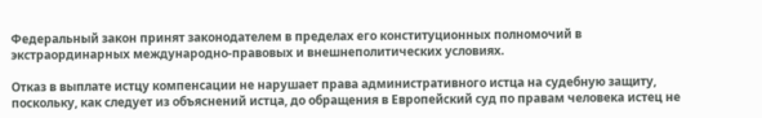Федеральный закон принят законодателем в пределах его конституционных полномочий в экстраординарных международно-правовых и внешнеполитических условиях.

Отказ в выплате истцу компенсации не нарушает права административного истца на судебную защиту, поскольку, как следует из объяснений истца, до обращения в Европейский суд по правам человека истец не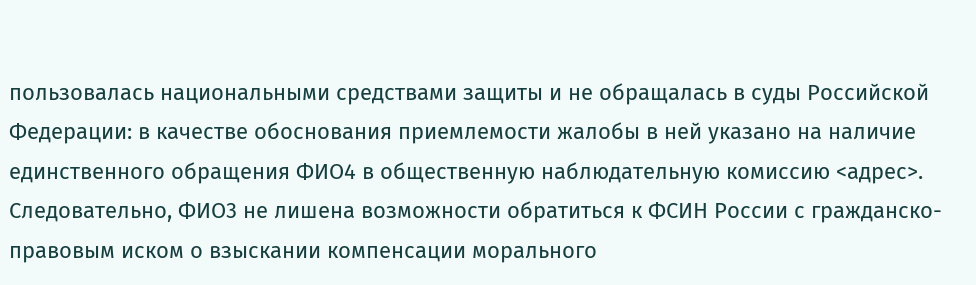пользовалась национальными средствами защиты и не обращалась в суды Российской Федерации: в качестве обоснования приемлемости жалобы в ней указано на наличие единственного обращения ФИО4 в общественную наблюдательную комиссию <адрес>. Следовательно, ФИО3 не лишена возможности обратиться к ФСИН России с гражданско-правовым иском о взыскании компенсации морального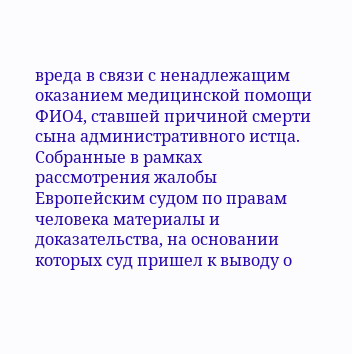вреда в связи с ненадлежащим оказанием медицинской помощи ФИО4, ставшей причиной смерти сына административного истца. Собранные в рамках рассмотрения жалобы Европейским судом по правам человека материалы и доказательства, на основании которых суд пришел к выводу о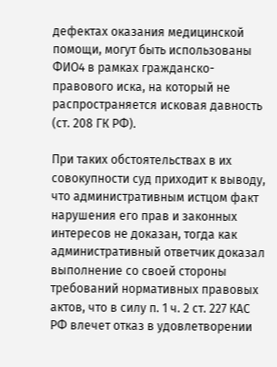дефектах оказания медицинской помощи, могут быть использованы ФИО4 в рамках гражданско-правового иска, на который не распространяется исковая давность (ст. 208 ГК РФ).

При таких обстоятельствах в их совокупности суд приходит к выводу, что административным истцом факт нарушения его прав и законных интересов не доказан, тогда как административный ответчик доказал выполнение со своей стороны требований нормативных правовых актов, что в силу п. 1 ч. 2 ст. 227 КАС РФ влечет отказ в удовлетворении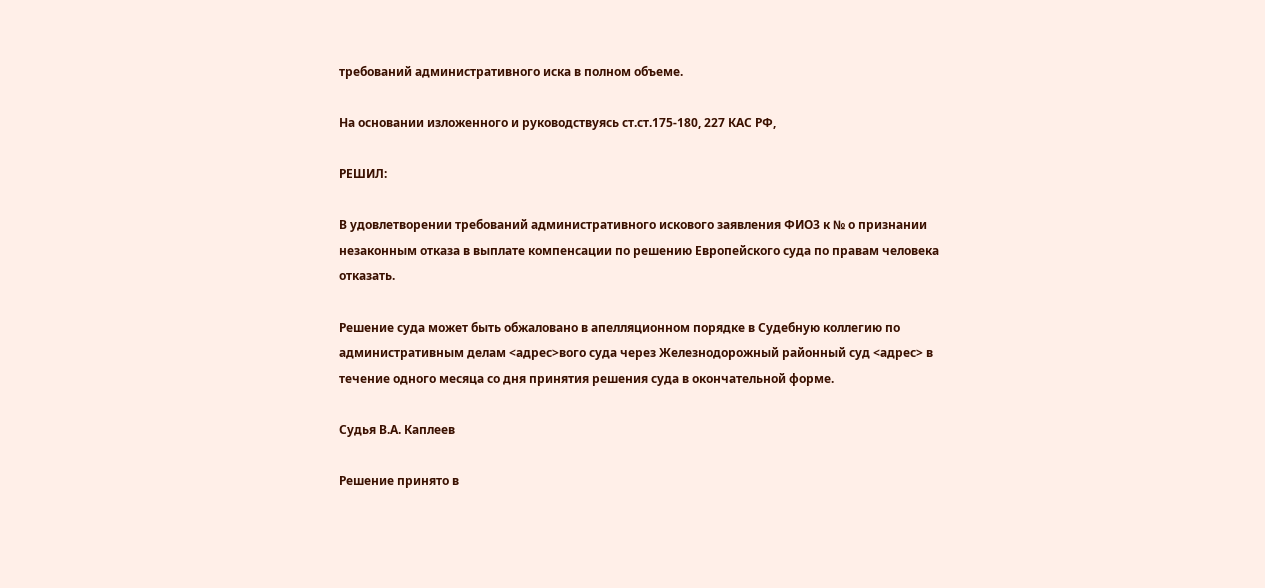требований административного иска в полном объеме.

На основании изложенного и руководствуясь ст.ст.175-180, 227 КАС РФ,

РЕШИЛ:

В удовлетворении требований административного искового заявления ФИО3 к № о признании незаконным отказа в выплате компенсации по решению Европейского суда по правам человека отказать.

Решение суда может быть обжаловано в апелляционном порядке в Судебную коллегию по административным делам <адрес>вого суда через Железнодорожный районный суд <адрес> в течение одного месяца со дня принятия решения суда в окончательной форме.

Судья В.А. Каплеев

Решение принято в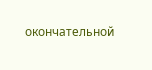окончательной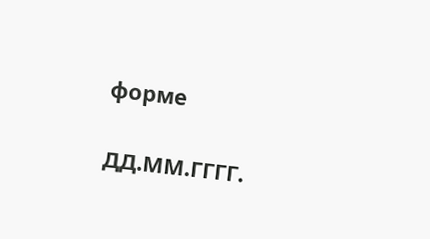форме

ДД.ММ.ГГГГ.